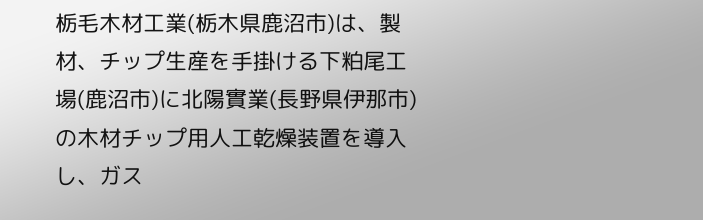栃毛木材工業(栃木県鹿沼市)は、製材、チップ生産を手掛ける下粕尾工場(鹿沼市)に北陽實業(長野県伊那市)の木材チップ用人工乾燥装置を導入し、ガス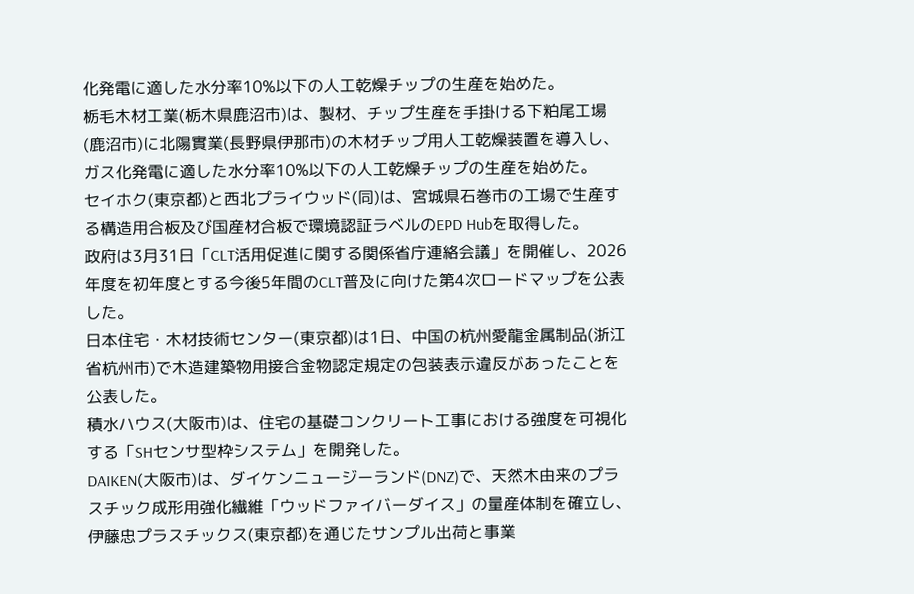化発電に適した水分率10%以下の人工乾燥チップの生産を始めた。
栃毛木材工業(栃木県鹿沼市)は、製材、チップ生産を手掛ける下粕尾工場(鹿沼市)に北陽實業(長野県伊那市)の木材チップ用人工乾燥装置を導入し、ガス化発電に適した水分率10%以下の人工乾燥チップの生産を始めた。
セイホク(東京都)と西北プライウッド(同)は、宮城県石巻市の工場で生産する構造用合板及び国産材合板で環境認証ラベルのEPD Hubを取得した。
政府は3月31日「CLT活用促進に関する関係省庁連絡会議」を開催し、2026年度を初年度とする今後5年間のCLT普及に向けた第4次ロードマップを公表した。
日本住宅・木材技術センター(東京都)は1日、中国の杭州愛龍金属制品(浙江省杭州市)で木造建築物用接合金物認定規定の包装表示違反があったことを公表した。
積水ハウス(大阪市)は、住宅の基礎コンクリート工事における強度を可視化する「SHセンサ型枠システム」を開発した。
DAIKEN(大阪市)は、ダイケンニュージーランド(DNZ)で、天然木由来のプラスチック成形用強化繊維「ウッドファイバーダイス」の量産体制を確立し、伊藤忠プラスチックス(東京都)を通じたサンプル出荷と事業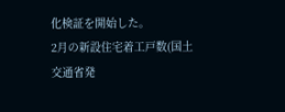化検証を開始した。
2月の新設住宅着工戸数(国土交通省発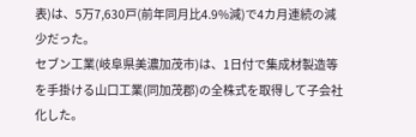表)は、5万7,630戸(前年同月比4.9%減)で4カ月連続の減少だった。
セブン工業(岐阜県美濃加茂市)は、1日付で集成材製造等を手掛ける山口工業(同加茂郡)の全株式を取得して子会社化した。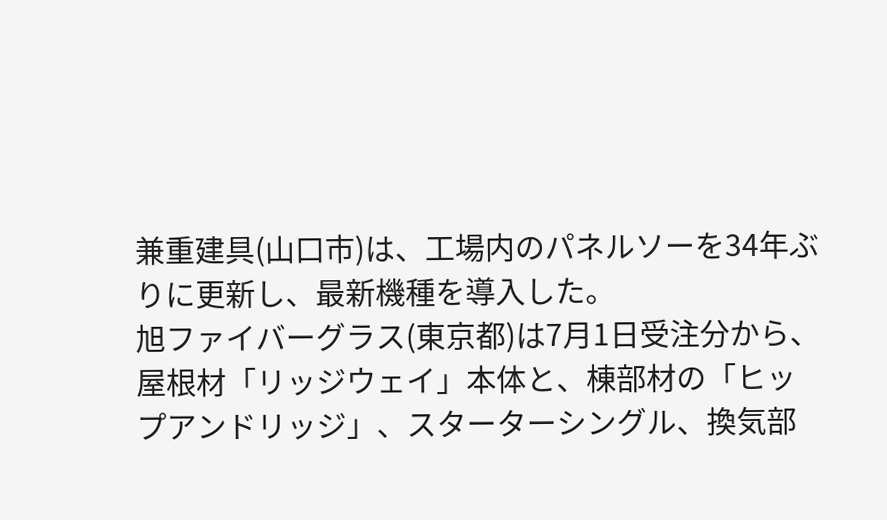兼重建具(山口市)は、工場内のパネルソーを34年ぶりに更新し、最新機種を導入した。
旭ファイバーグラス(東京都)は7月1日受注分から、屋根材「リッジウェイ」本体と、棟部材の「ヒップアンドリッジ」、スターターシングル、換気部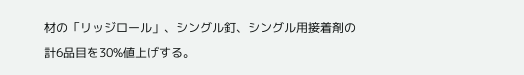材の「リッジロール」、シングル釘、シングル用接着剤の計6品目を30%値上げする。